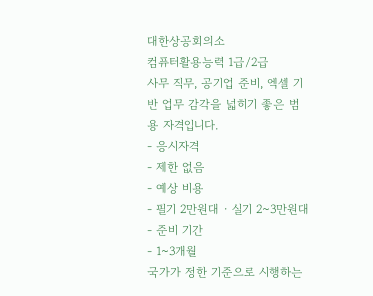대한상공회의소
컴퓨터활용능력 1급/2급
사무 직무, 공기업 준비, 엑셀 기반 업무 감각을 넓히기 좋은 범용 자격입니다.
- 응시자격
- 제한 없음
- 예상 비용
- 필기 2만원대 · 실기 2~3만원대
- 준비 기간
- 1~3개월
국가가 정한 기준으로 시행하는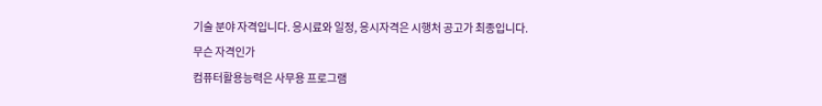기술 분야 자격입니다. 응시료와 일정, 응시자격은 시행처 공고가 최종입니다.
무슨 자격인가
컴퓨터활용능력은 사무용 프로그램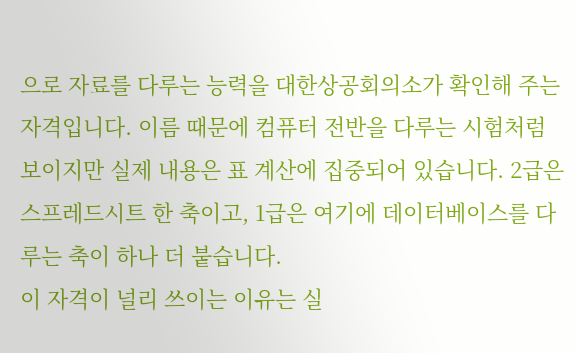으로 자료를 다루는 능력을 대한상공회의소가 확인해 주는 자격입니다. 이름 때문에 컴퓨터 전반을 다루는 시험처럼 보이지만 실제 내용은 표 계산에 집중되어 있습니다. 2급은 스프레드시트 한 축이고, 1급은 여기에 데이터베이스를 다루는 축이 하나 더 붙습니다.
이 자격이 널리 쓰이는 이유는 실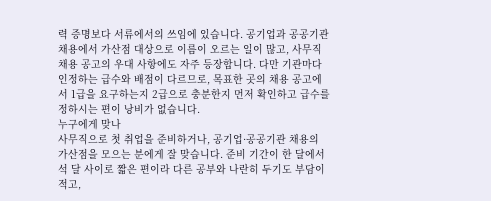력 증명보다 서류에서의 쓰임에 있습니다. 공기업과 공공기관 채용에서 가산점 대상으로 이름이 오르는 일이 많고, 사무직 채용 공고의 우대 사항에도 자주 등장합니다. 다만 기관마다 인정하는 급수와 배점이 다르므로, 목표한 곳의 채용 공고에서 1급을 요구하는지 2급으로 충분한지 먼저 확인하고 급수를 정하시는 편이 낭비가 없습니다.
누구에게 맞나
사무직으로 첫 취업을 준비하거나, 공기업·공공기관 채용의 가산점을 모으는 분에게 잘 맞습니다. 준비 기간이 한 달에서 석 달 사이로 짧은 편이라 다른 공부와 나란히 두기도 부담이 적고,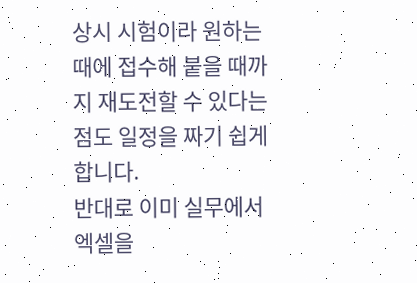상시 시험이라 원하는 때에 접수해 붙을 때까지 재도전할 수 있다는 점도 일정을 짜기 쉽게 합니다.
반대로 이미 실무에서 엑셀을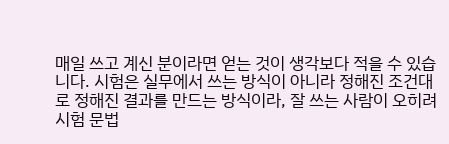매일 쓰고 계신 분이라면 얻는 것이 생각보다 적을 수 있습니다. 시험은 실무에서 쓰는 방식이 아니라 정해진 조건대로 정해진 결과를 만드는 방식이라, 잘 쓰는 사람이 오히려 시험 문법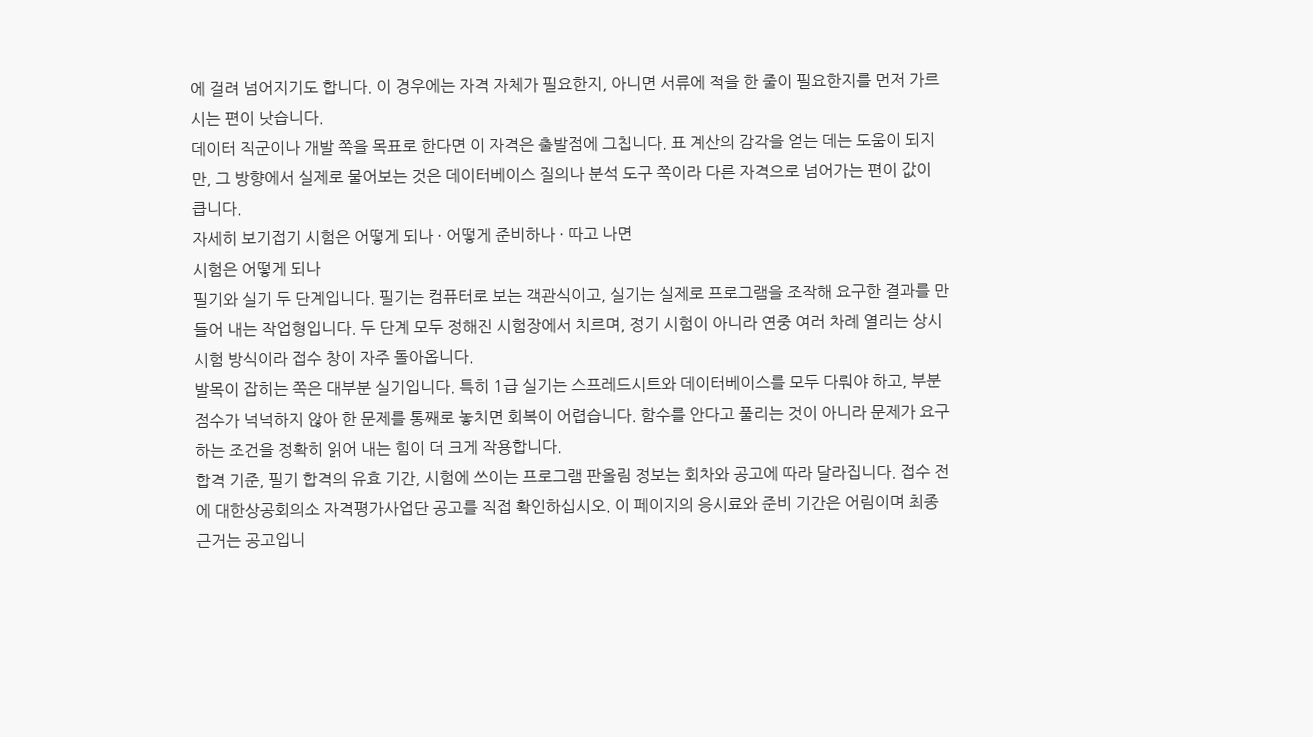에 걸려 넘어지기도 합니다. 이 경우에는 자격 자체가 필요한지, 아니면 서류에 적을 한 줄이 필요한지를 먼저 가르시는 편이 낫습니다.
데이터 직군이나 개발 쪽을 목표로 한다면 이 자격은 출발점에 그칩니다. 표 계산의 감각을 얻는 데는 도움이 되지만, 그 방향에서 실제로 물어보는 것은 데이터베이스 질의나 분석 도구 쪽이라 다른 자격으로 넘어가는 편이 값이 큽니다.
자세히 보기접기 시험은 어떻게 되나 · 어떻게 준비하나 · 따고 나면
시험은 어떻게 되나
필기와 실기 두 단계입니다. 필기는 컴퓨터로 보는 객관식이고, 실기는 실제로 프로그램을 조작해 요구한 결과를 만들어 내는 작업형입니다. 두 단계 모두 정해진 시험장에서 치르며, 정기 시험이 아니라 연중 여러 차례 열리는 상시 시험 방식이라 접수 창이 자주 돌아옵니다.
발목이 잡히는 쪽은 대부분 실기입니다. 특히 1급 실기는 스프레드시트와 데이터베이스를 모두 다뤄야 하고, 부분 점수가 넉넉하지 않아 한 문제를 통째로 놓치면 회복이 어렵습니다. 함수를 안다고 풀리는 것이 아니라 문제가 요구하는 조건을 정확히 읽어 내는 힘이 더 크게 작용합니다.
합격 기준, 필기 합격의 유효 기간, 시험에 쓰이는 프로그램 판올림 정보는 회차와 공고에 따라 달라집니다. 접수 전에 대한상공회의소 자격평가사업단 공고를 직접 확인하십시오. 이 페이지의 응시료와 준비 기간은 어림이며 최종 근거는 공고입니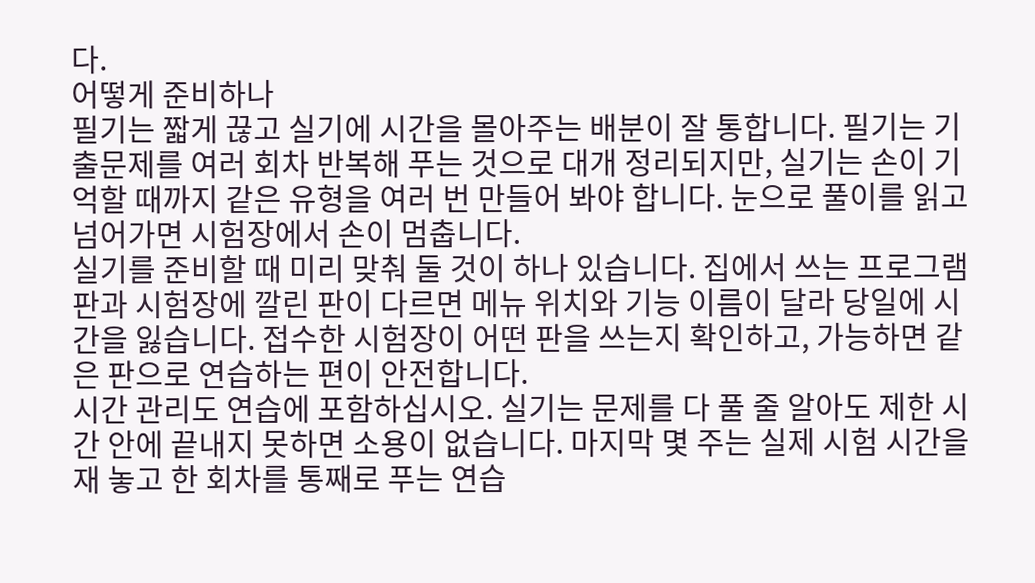다.
어떻게 준비하나
필기는 짧게 끊고 실기에 시간을 몰아주는 배분이 잘 통합니다. 필기는 기출문제를 여러 회차 반복해 푸는 것으로 대개 정리되지만, 실기는 손이 기억할 때까지 같은 유형을 여러 번 만들어 봐야 합니다. 눈으로 풀이를 읽고 넘어가면 시험장에서 손이 멈춥니다.
실기를 준비할 때 미리 맞춰 둘 것이 하나 있습니다. 집에서 쓰는 프로그램 판과 시험장에 깔린 판이 다르면 메뉴 위치와 기능 이름이 달라 당일에 시간을 잃습니다. 접수한 시험장이 어떤 판을 쓰는지 확인하고, 가능하면 같은 판으로 연습하는 편이 안전합니다.
시간 관리도 연습에 포함하십시오. 실기는 문제를 다 풀 줄 알아도 제한 시간 안에 끝내지 못하면 소용이 없습니다. 마지막 몇 주는 실제 시험 시간을 재 놓고 한 회차를 통째로 푸는 연습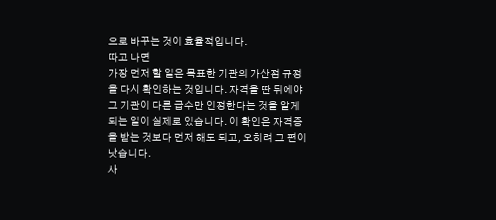으로 바꾸는 것이 효율적입니다.
따고 나면
가장 먼저 할 일은 목표한 기관의 가산점 규정을 다시 확인하는 것입니다. 자격을 딴 뒤에야 그 기관이 다른 급수만 인정한다는 것을 알게 되는 일이 실제로 있습니다. 이 확인은 자격증을 받는 것보다 먼저 해도 되고, 오히려 그 편이 낫습니다.
사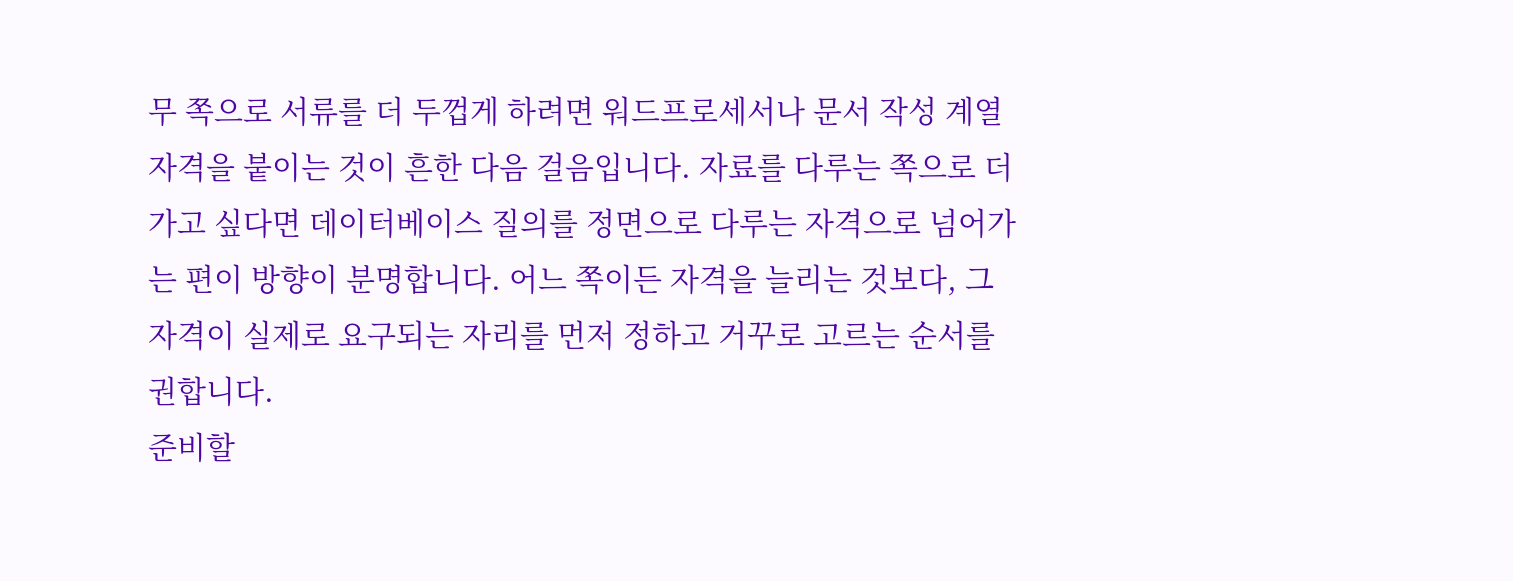무 쪽으로 서류를 더 두껍게 하려면 워드프로세서나 문서 작성 계열 자격을 붙이는 것이 흔한 다음 걸음입니다. 자료를 다루는 쪽으로 더 가고 싶다면 데이터베이스 질의를 정면으로 다루는 자격으로 넘어가는 편이 방향이 분명합니다. 어느 쪽이든 자격을 늘리는 것보다, 그 자격이 실제로 요구되는 자리를 먼저 정하고 거꾸로 고르는 순서를 권합니다.
준비할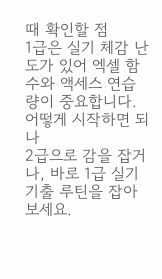때 확인할 점
1급은 실기 체감 난도가 있어 엑셀 함수와 액세스 연습량이 중요합니다.
어떻게 시작하면 되나
2급으로 감을 잡거나, 바로 1급 실기 기출 루틴을 잡아보세요.